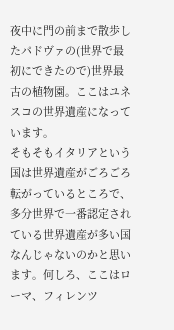夜中に門の前まで散歩したパドヴァの(世界で最初にできたので)世界最古の植物園。ここはユネスコの世界遺産になっています。
そもそもイタリアという国は世界遺産がごろごろ転がっているところで、多分世界で一番認定されている世界遺産が多い国なんじゃないのかと思います。何しろ、ここはローマ、フィレンツ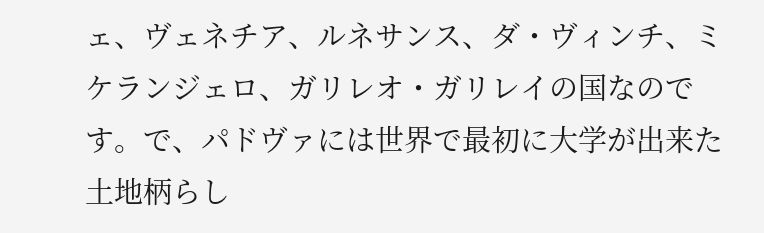ェ、ヴェネチア、ルネサンス、ダ・ヴィンチ、ミケランジェロ、ガリレオ・ガリレイの国なのです。で、パドヴァには世界で最初に大学が出来た土地柄らし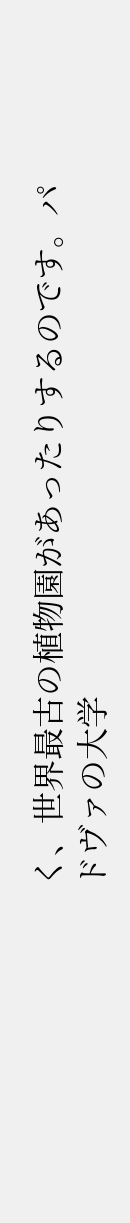く、世界最古の植物園があったりするのです。パドヴァの大学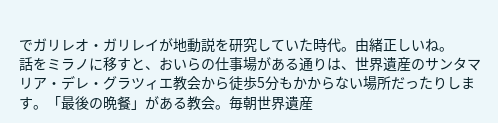でガリレオ・ガリレイが地動説を研究していた時代。由緒正しいね。
話をミラノに移すと、おいらの仕事場がある通りは、世界遺産のサンタマリア・デレ・グラツィエ教会から徒歩5分もかからない場所だったりします。「最後の晩餐」がある教会。毎朝世界遺産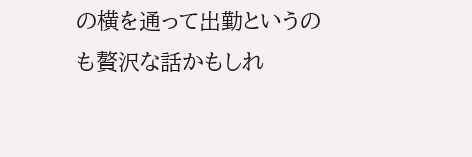の横を通って出勤というのも贅沢な話かもしれ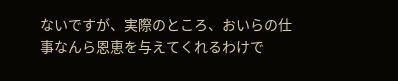ないですが、実際のところ、おいらの仕事なんら恩恵を与えてくれるわけで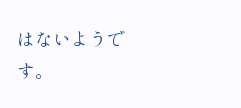はないようです。